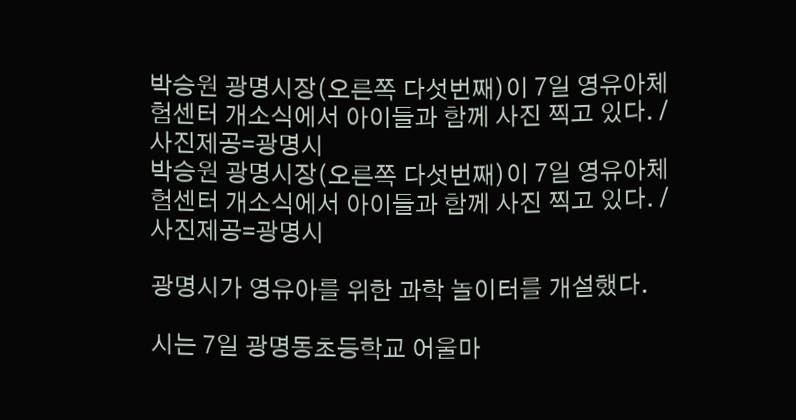박승원 광명시장(오른쪽 다섯번째)이 7일 영유아체험센터 개소식에서 아이들과 함께 사진 찍고 있다. /사진제공=광명시
박승원 광명시장(오른쪽 다섯번째)이 7일 영유아체험센터 개소식에서 아이들과 함께 사진 찍고 있다. /사진제공=광명시

광명시가 영유아를 위한 과학 놀이터를 개설했다.

시는 7일 광명동초등학교 어울마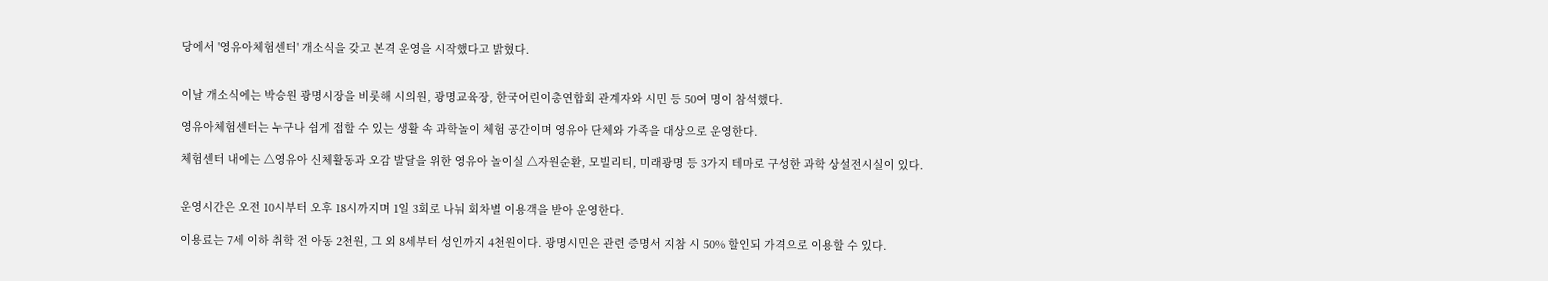당에서 '영유아체험센터' 개소식을 갖고 본격 운영을 시작했다고 밝혔다.


이날 개소식에는 박승원 광명시장을 비롯해 시의원, 광명교육장, 한국어린이총연합회 관계자와 시민 등 50여 명이 참석했다.

영유아체험센터는 누구나 쉽게 접할 수 있는 생활 속 과학놀이 체험 공간이며 영유아 단체와 가족을 대상으로 운영한다.

체험센터 내에는 △영유아 신체활동과 오감 발달을 위한 영유아 놀이실 △자원순환, 모빌리티, 미래광명 등 3가지 테마로 구성한 과학 상설전시실이 있다.


운영시간은 오전 10시부터 오후 18시까지며 1일 3회로 나눠 회차별 이용객을 받아 운영한다.

이용료는 7세 이하 취학 전 아동 2천원, 그 외 8세부터 성인까지 4천원이다. 광명시민은 관련 증명서 지참 시 50% 할인되 가격으로 이용할 수 있다.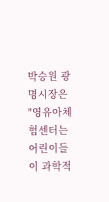박승원 광명시장은 "영유아체험센터는 어린이들이 과학적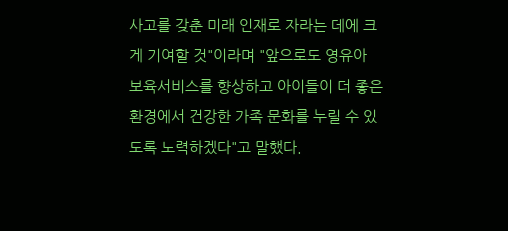사고를 갖춘 미래 인재로 자라는 데에 크게 기여할 것"이라며 "앞으로도 영유아 보육서비스를 향상하고 아이들이 더 좋은 환경에서 건강한 가족 문화를 누릴 수 있도록 노력하겠다"고 말했다.